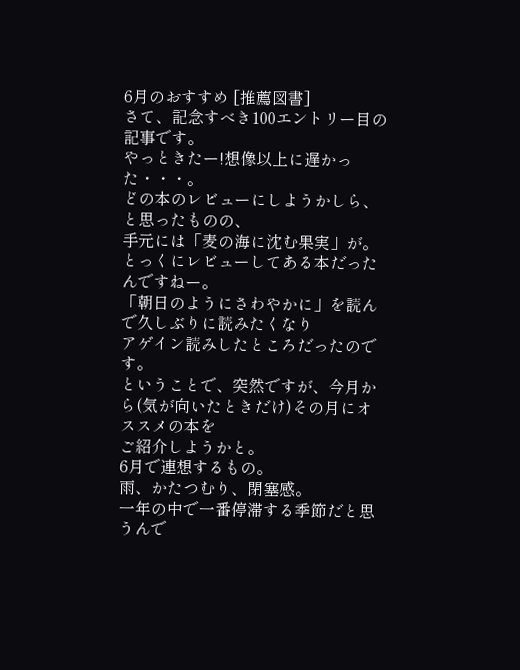6月のおすすめ [推薦図書]
さて、記念すべき100エントリー目の記事です。
やっときたー!想像以上に遅かった・・・。
どの本のレビューにしようかしら、と思ったものの、
手元には「麦の海に沈む果実」が。
とっくにレビューしてある本だったんですねー。
「朝日のようにさわやかに」を読んで久しぶりに読みたくなり
アゲイン読みしたところだったのです。
ということで、突然ですが、今月から(気が向いたときだけ)その月にオススメの本を
ご紹介しようかと。
6月で連想するもの。
雨、かたつむり、閉塞感。
一年の中で一番停滞する季節だと思うんで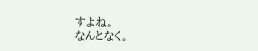すよね。
なんとなく。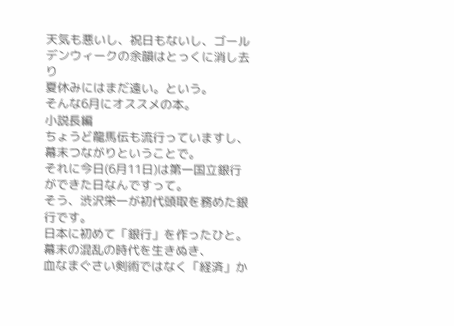天気も悪いし、祝日もないし、ゴールデンウィークの余韻はとっくに消し去り
夏休みにはまだ遠い。という。
そんな6月にオススメの本。
小説長編
ちょうど龍馬伝も流行っていますし、幕末つながりということで。
それに今日(6月11日)は第一国立銀行ができた日なんですって。
そう、渋沢栄一が初代頭取を務めた銀行です。
日本に初めて「銀行」を作ったひと。
幕末の混乱の時代を生きぬき、
血なまぐさい剣術ではなく「経済」か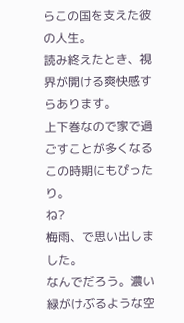らこの国を支えた彼の人生。
読み終えたとき、視界が開ける爽快感すらあります。
上下巻なので家で過ごすことが多くなるこの時期にもぴったり。
ね?
梅雨、で思い出しました。
なんでだろう。濃い緑がけぶるような空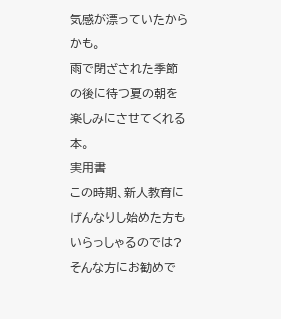気感が漂っていたからかも。
雨で閉ざされた季節の後に待つ夏の朝を楽しみにさせてくれる本。
実用書
この時期、新人教育にげんなりし始めた方もいらっしゃるのでは?
そんな方にお勧めで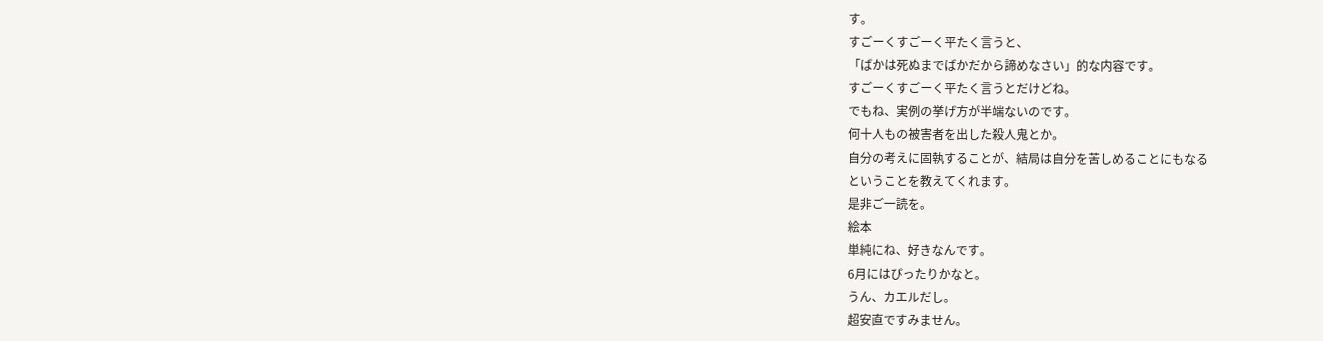す。
すごーくすごーく平たく言うと、
「ばかは死ぬまでばかだから諦めなさい」的な内容です。
すごーくすごーく平たく言うとだけどね。
でもね、実例の挙げ方が半端ないのです。
何十人もの被害者を出した殺人鬼とか。
自分の考えに固執することが、結局は自分を苦しめることにもなる
ということを教えてくれます。
是非ご一読を。
絵本
単純にね、好きなんです。
6月にはぴったりかなと。
うん、カエルだし。
超安直ですみません。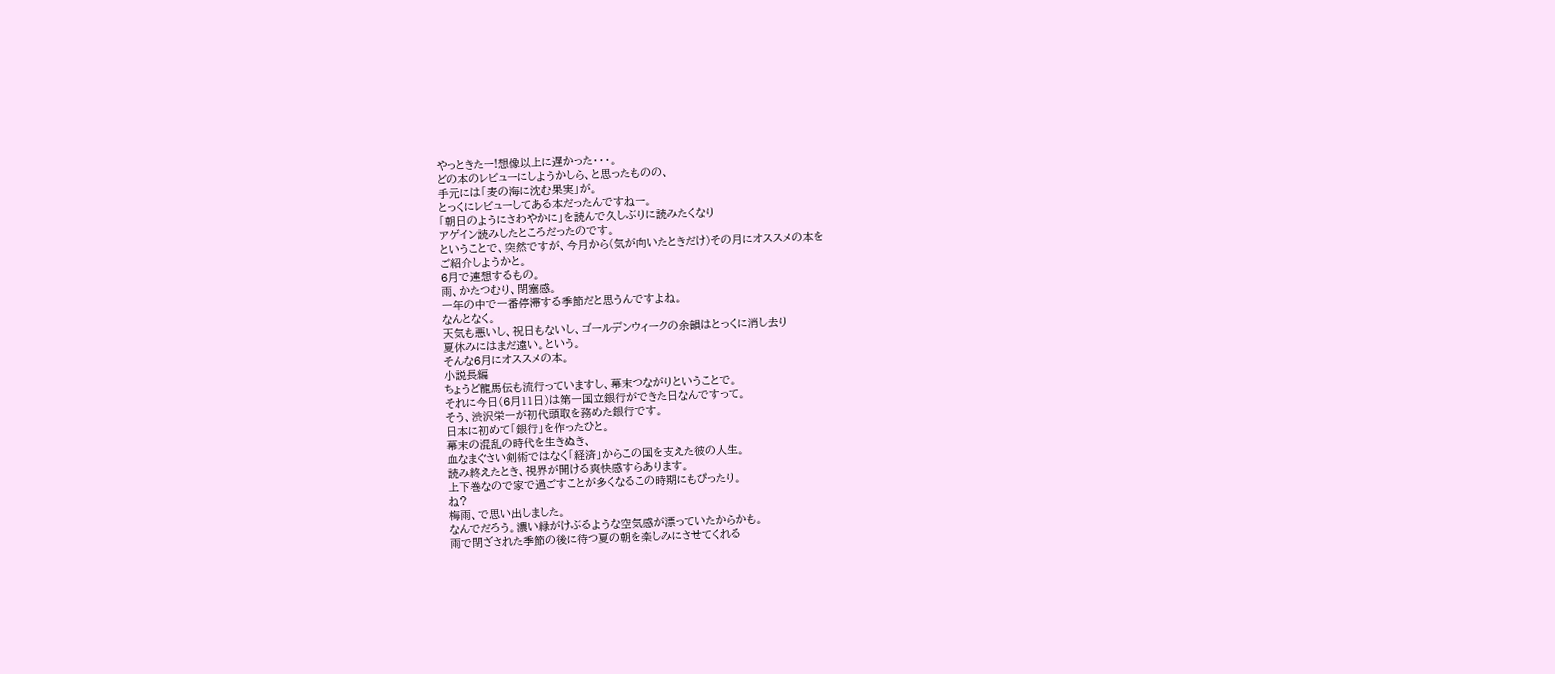やっときたー!想像以上に遅かった・・・。
どの本のレビューにしようかしら、と思ったものの、
手元には「麦の海に沈む果実」が。
とっくにレビューしてある本だったんですねー。
「朝日のようにさわやかに」を読んで久しぶりに読みたくなり
アゲイン読みしたところだったのです。
ということで、突然ですが、今月から(気が向いたときだけ)その月にオススメの本を
ご紹介しようかと。
6月で連想するもの。
雨、かたつむり、閉塞感。
一年の中で一番停滞する季節だと思うんですよね。
なんとなく。
天気も悪いし、祝日もないし、ゴールデンウィークの余韻はとっくに消し去り
夏休みにはまだ遠い。という。
そんな6月にオススメの本。
小説長編
ちょうど龍馬伝も流行っていますし、幕末つながりということで。
それに今日(6月11日)は第一国立銀行ができた日なんですって。
そう、渋沢栄一が初代頭取を務めた銀行です。
日本に初めて「銀行」を作ったひと。
幕末の混乱の時代を生きぬき、
血なまぐさい剣術ではなく「経済」からこの国を支えた彼の人生。
読み終えたとき、視界が開ける爽快感すらあります。
上下巻なので家で過ごすことが多くなるこの時期にもぴったり。
ね?
梅雨、で思い出しました。
なんでだろう。濃い緑がけぶるような空気感が漂っていたからかも。
雨で閉ざされた季節の後に待つ夏の朝を楽しみにさせてくれる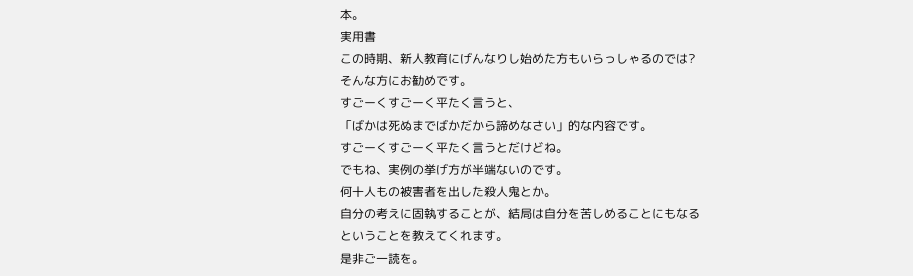本。
実用書
この時期、新人教育にげんなりし始めた方もいらっしゃるのでは?
そんな方にお勧めです。
すごーくすごーく平たく言うと、
「ばかは死ぬまでばかだから諦めなさい」的な内容です。
すごーくすごーく平たく言うとだけどね。
でもね、実例の挙げ方が半端ないのです。
何十人もの被害者を出した殺人鬼とか。
自分の考えに固執することが、結局は自分を苦しめることにもなる
ということを教えてくれます。
是非ご一読を。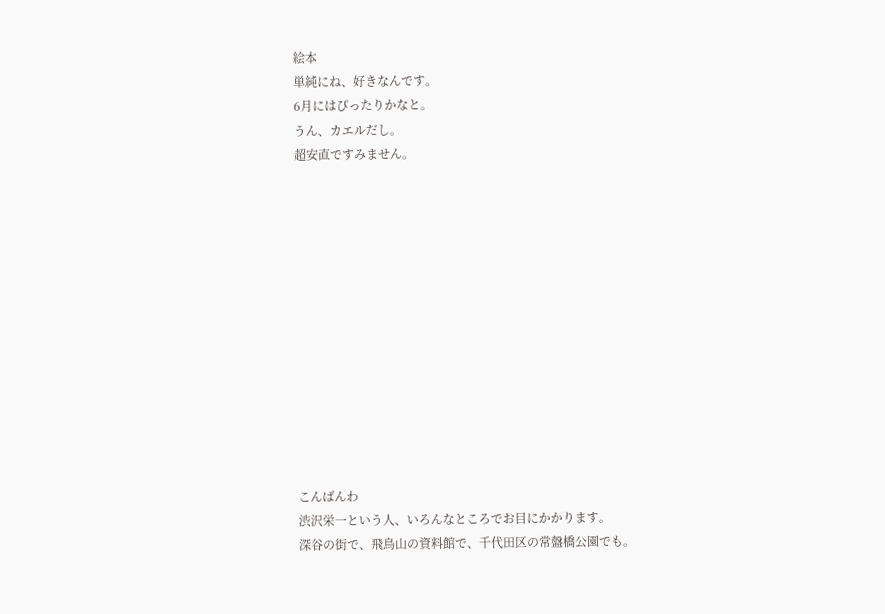絵本
単純にね、好きなんです。
6月にはぴったりかなと。
うん、カエルだし。
超安直ですみません。













こんばんわ
渋沢栄一という人、いろんなところでお目にかかります。
深谷の街で、飛鳥山の資料館で、千代田区の常盤橋公園でも。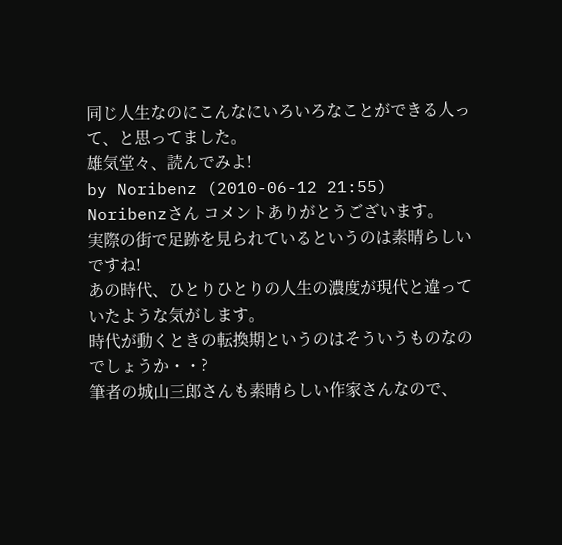同じ人生なのにこんなにいろいろなことができる人って、と思ってました。
雄気堂々、読んでみよ!
by Noribenz (2010-06-12 21:55)
Noribenzさん コメントありがとうございます。
実際の街で足跡を見られているというのは素晴らしいですね!
あの時代、ひとりひとりの人生の濃度が現代と違っていたような気がします。
時代が動くときの転換期というのはそういうものなのでしょうか・・?
筆者の城山三郎さんも素晴らしい作家さんなので、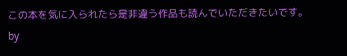この本を気に入られたら是非違う作品も読んでいただきたいです。
by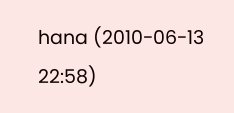hana (2010-06-13 22:58)